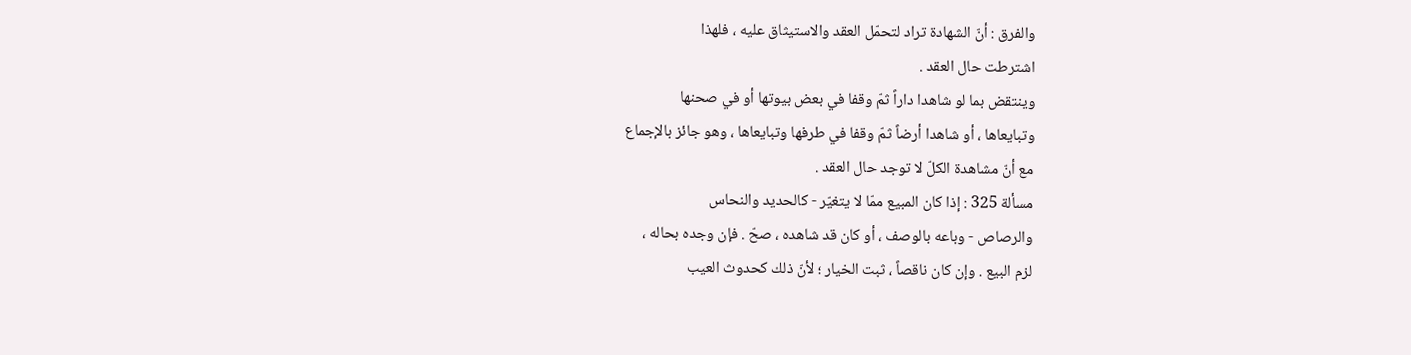والفرق : أنّ الشهادة تراد لتحمّل العقد والاستيثاق عليه ، فلهذا
اشترطت حال العقد .
وينتقض بما لو شاهدا داراً ثمّ وقفا في بعض بيوتها أو في صحنها
وتبايعاها ، أو شاهدا أرضاً ثمّ وقفا في طرفها وتبايعاها ، وهو جائز بالإجماع
مع أنّ مشاهدة الكلّ لا توجد حال العقد .
مسألة 325 : إذا كان المبيع ممّا لا يتغيّر - كالحديد والنحاس
والرصاص - وباعه بالوصف ، أو كان قد شاهده ، صحّ . فإن وجده بحاله ،
لزم البيع . وإن كان ناقصاً ، ثبت الخيار ؛ لأنّ ذلك كحدوث العيب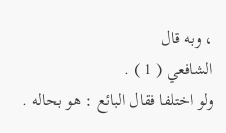، وبه قال
الشافعي ( 1 ) .
ولو اختلفا فقال البائع : هو بحاله .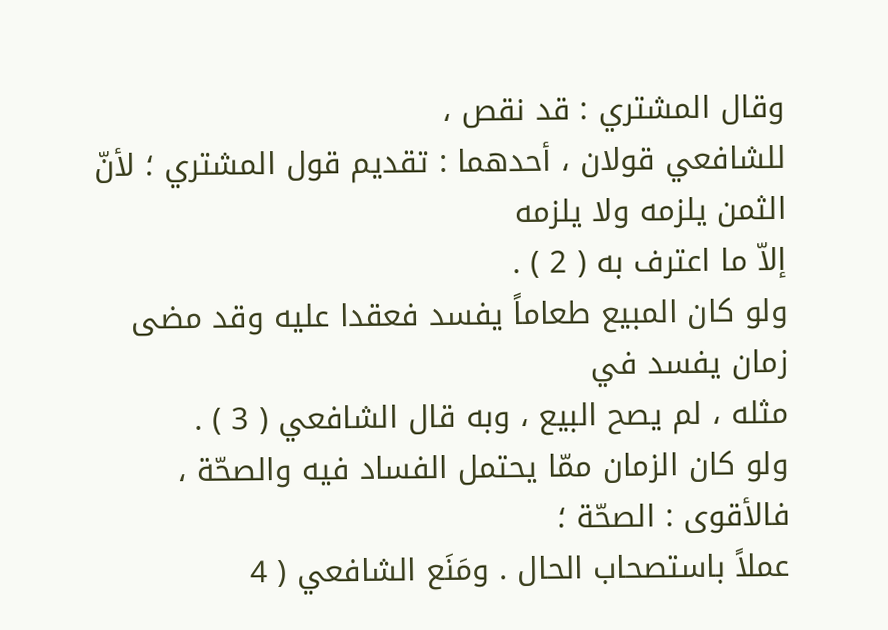وقال المشتري : قد نقص ،
للشافعي قولان ، أحدهما : تقديم قول المشتري ؛ لأنّ الثمن يلزمه ولا يلزمه
إلاّ ما اعترف به ( 2 ) .
ولو كان المبيع طعاماً يفسد فعقدا عليه وقد مضى زمان يفسد في
مثله ، لم يصح البيع ، وبه قال الشافعي ( 3 ) .
ولو كان الزمان ممّا يحتمل الفساد فيه والصحّة ، فالأقوى : الصحّة ؛
عملاً باستصحاب الحال . ومَنَع الشافعي ( 4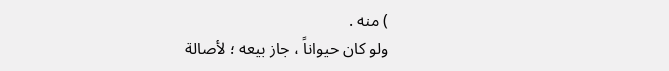) منه .
ولو كان حيواناً ، جاز بيعه ؛ لأصالة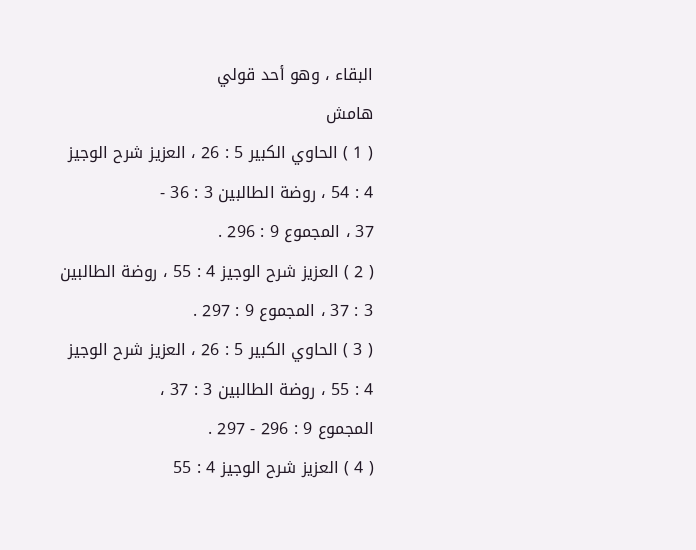البقاء ، وهو أحد قولي
هامش
( 1 ) الحاوي الكبير 5 : 26 ، العزيز شرح الوجيز 4 : 54 ، روضة الطالبين 3 : 36 -
37 ، المجموع 9 : 296 .
( 2 ) العزيز شرح الوجيز 4 : 55 ، روضة الطالبين 3 : 37 ، المجموع 9 : 297 .
( 3 ) الحاوي الكبير 5 : 26 ، العزيز شرح الوجيز 4 : 55 ، روضة الطالبين 3 : 37 ،
المجموع 9 : 296 - 297 .
( 4 ) العزيز شرح الوجيز 4 : 55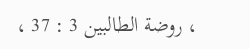، روضة الطالبين 3 : 37 ،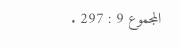المجموع 9 : 297 .